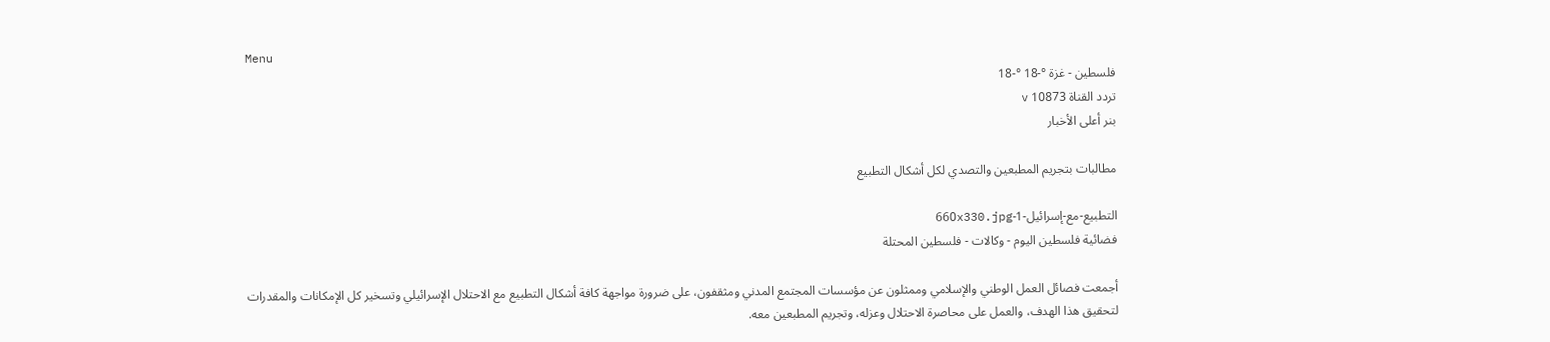Menu
فلسطين - غزة °-18 °-18
تردد القناة 10873 v
بنر أعلى الأخبار

مطالبات بتجريم المطبعين والتصدي لكل أشكال التطبيع

التطبيع-مع-إسرائيل-1-660x330.jpg
فضائية فلسطين اليوم - وكالات - فلسطين المحتلة

أجمعت فصائل العمل الوطني والإسلامي وممثلون عن مؤسسات المجتمع المدني ومثقفون، على ضرورة مواجهة كافة أشكال التطبيع مع الاحتلال الإسرائيلي وتسخير كل الإمكانات والمقدرات لتحقيق هذا الهدف، والعمل على محاصرة الاحتلال وعزله، وتجريم المطبعين معه.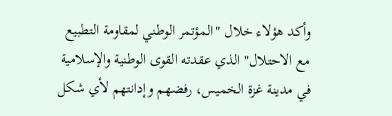وأكد هؤلاء خلال "المؤتمر الوطني لمقاومة التطبيع مع الاحتلال" الذي عقدته القوى الوطنية والإسلامية في مدينة غزة الخميس، رفضهم وإدانتهم لأي شكل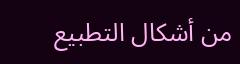من أشكال التطبيع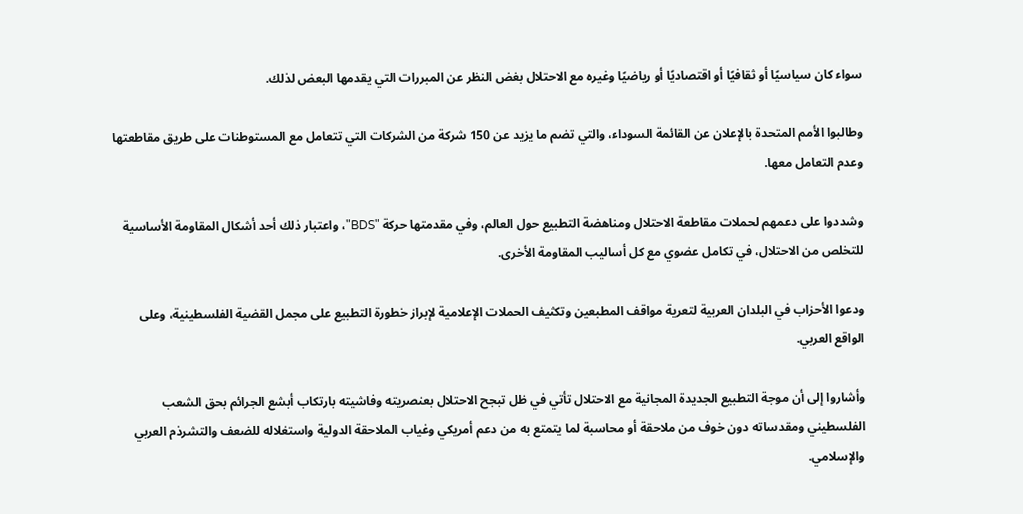سواء كان سياسيًا أو ثقافيًا أو اقتصاديًا أو رياضيًا وغيره مع الاحتلال بغض النظر عن المبررات التي يقدمها البعض لذلك.

وطالبوا الأمم المتحدة بالإعلان عن القائمة السوداء، والتي تضم ما يزيد عن 150 شركة من الشركات التي تتعامل مع المستوطنات على طريق مقاطعتها وعدم التعامل معها.

وشددوا على دعمهم لحملات مقاطعة الاحتلال ومناهضة التطبيع حول العالم، وفي مقدمتها حركة "BDS"، واعتبار ذلك أحد أشكال المقاومة الأساسية للتخلص من الاحتلال، في تكامل عضوي مع كل أساليب المقاومة الأخرى.

ودعوا الأحزاب في البلدان العربية لتعرية مواقف المطبعين وتكثيف الحملات الإعلامية لإبراز خطورة التطبيع على مجمل القضية الفلسطينية، وعلى الواقع العربي.

وأشاروا إلى أن موجة التطبيع الجديدة المجانية مع الاحتلال تأتي في ظل تبجح الاحتلال بعنصريته وفاشيته بارتكاب أبشع الجرائم بحق الشعب الفلسطيني ومقدساته دون خوف من ملاحقة أو محاسبة لما يتمتع به من دعم أمريكي وغياب الملاحقة الدولية واستغلاله للضعف والتشرذم العربي والإسلامي.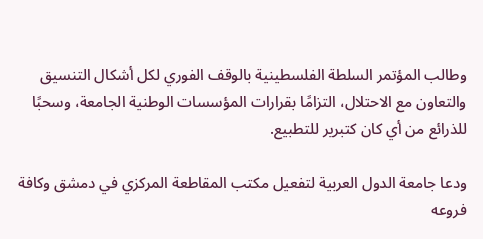وطالب المؤتمر السلطة الفلسطينية بالوقف الفوري لكل أشكال التنسيق والتعاون مع الاحتلال، التزامًا بقرارات المؤسسات الوطنية الجامعة، وسحبًا للذرائع من أي كان كتبرير للتطبيع.

ودعا جامعة الدول العربية لتفعيل مكتب المقاطعة المركزي في دمشق وكافة فروعه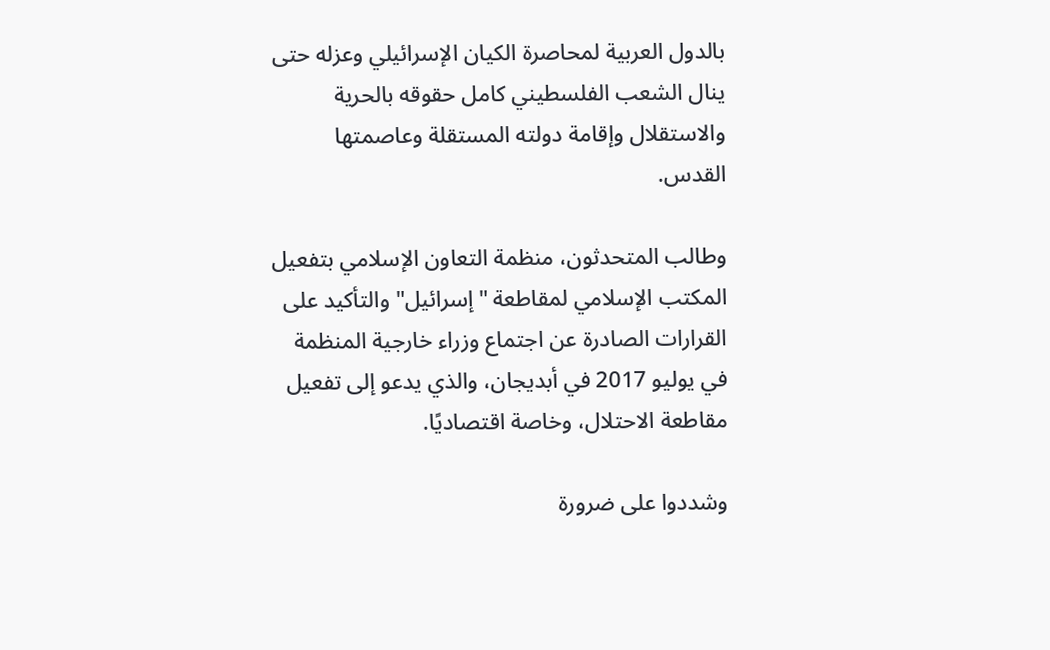بالدول العربية لمحاصرة الكيان الإسرائيلي وعزله حتى ينال الشعب الفلسطيني كامل حقوقه بالحرية والاستقلال وإقامة دولته المستقلة وعاصمتها القدس.

وطالب المتحدثون، منظمة التعاون الإسلامي بتفعيل المكتب الإسلامي لمقاطعة "إسرائيل" والتأكيد على القرارات الصادرة عن اجتماع وزراء خارجية المنظمة في يوليو 2017 في أبديجان، والذي يدعو إلى تفعيل مقاطعة الاحتلال، وخاصة اقتصاديًا.

وشددوا على ضرورة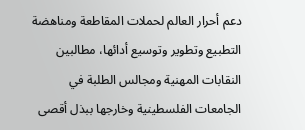دعم أحرار العالم لحملات المقاطعة ومناهضة التطبيع وتطوير وتوسيع أدائها، مطالبين النقابات المهنية ومجالس الطلبة في الجامعات الفلسطينية وخارجها ببذل أقصى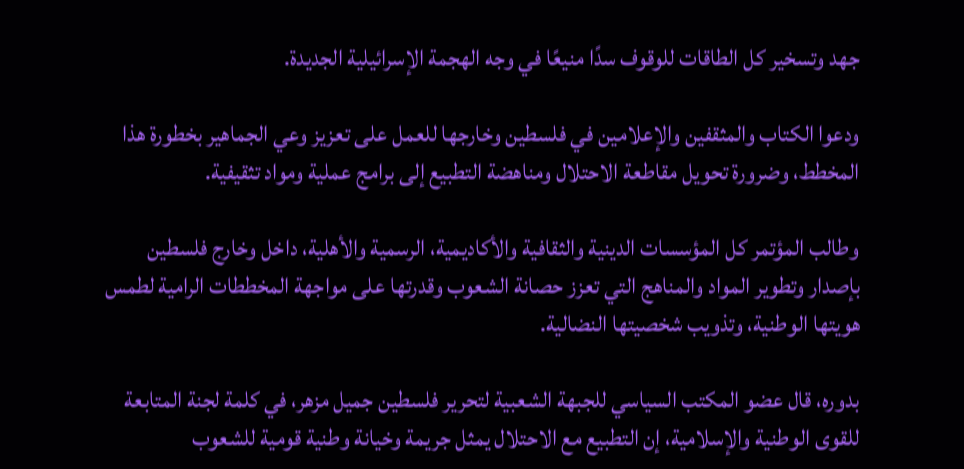جهد وتسخير كل الطاقات للوقوف سدًا منيعًا في وجه الهجمة الإسرائيلية الجديدة.

ودعوا الكتاب والمثقفين والإعلامين في فلسطين وخارجها للعمل على تعزيز وعي الجماهير بخطورة هذا المخطط، وضرورة تحويل مقاطعة الاحتلال ومناهضة التطبيع إلى برامج عملية ومواد تثقيفية.

وطالب المؤتمر كل المؤسسات الدينية والثقافية والأكاديمية، الرسمية والأهلية، داخل وخارج فلسطين بإصدار وتطوير المواد والمناهج التي تعزز حصانة الشعوب وقدرتها على مواجهة المخططات الرامية لطمس هويتها الوطنية، وتذويب شخصيتها النضالية.

بدوره، قال عضو المكتب السياسي للجبهة الشعبية لتحرير فلسطين جميل مزهر، في كلمة لجنة المتابعة للقوى الوطنية والإسلامية، إن التطبيع مع الاحتلال يمثل جريمة وخيانة وطنية قومية للشعوب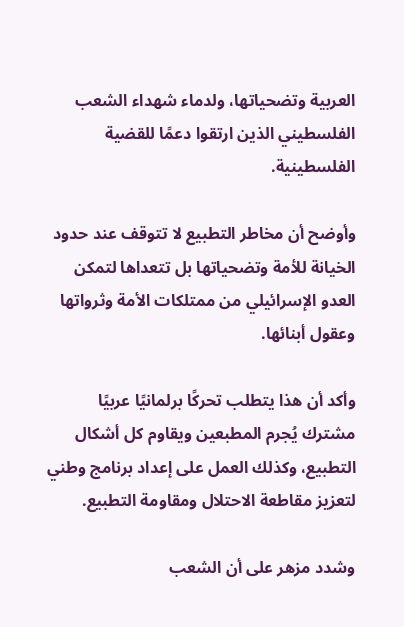العربية وتضحياتها، ولدماء شهداء الشعب الفلسطيني الذين ارتقوا دعمًا للقضية الفلسطينية.

وأوضح أن مخاطر التطبيع لا تتوقف عند حدود الخيانة للأمة وتضحياتها بل تتعداها لتمكن العدو الإسرائيلي من ممتلكات الأمة وثرواتها وعقول أبنائها.

وأكد أن هذا يتطلب تحركًا برلمانيًا عربيًا مشترك يُجرم المطبعين ويقاوم كل أشكال التطبيع، وكذلك العمل على إعداد برنامج وطني لتعزيز مقاطعة الاحتلال ومقاومة التطبيع.

وشدد مزهر على أن الشعب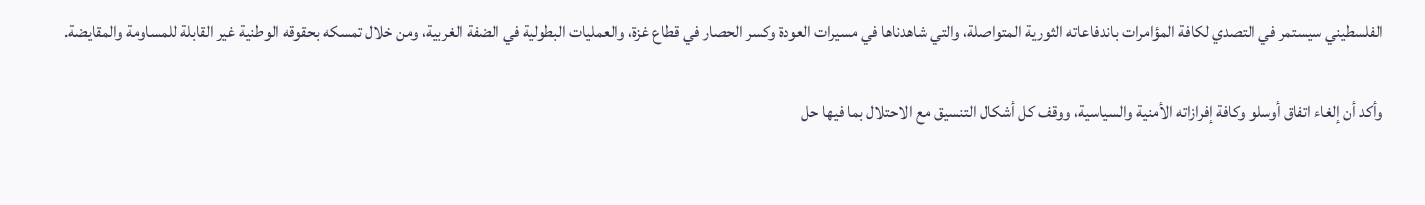الفلسطيني سيستمر في التصدي لكافة المؤامرات باندفاعاته الثورية المتواصلة، والتي شاهدناها في مسيرات العودة وكسر الحصار في قطاع غزة، والعمليات البطولية في الضفة الغربية، ومن خلال تمسكه بحقوقه الوطنية غير القابلة للمساومة والمقايضة.

وأكد أن إلغاء اتفاق أوسلو وكافة إفرازاته الأمنية والسياسية، ووقف كل أشكال التنسيق مع الاحتلال بما فيها حل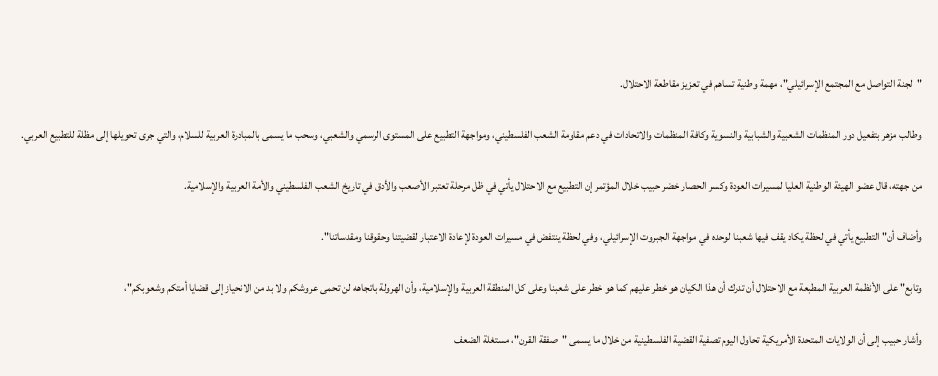"لجنة التواصل مع المجتمع الإسرائيلي"، مهمة وطنية تساهم في تعزيز مقاطعة الاحتلال.

وطالب مزهر بتفعيل دور المنظمات الشعبية والشبابية والنسوية وكافة المنظمات والاتحادات في دعم مقاومة الشعب الفلسطيني، ومواجهة التطبيع على المستوى الرسمي والشعبي، وسحب ما يسمى بالمبادرة العربية للسلام، والتي جرى تحويلها إلى مظلة للتطبيع العربي.

من جهته، قال عضو الهيئة الوطنية العليا لمسيرات العودة وكسر الحصار خضر حبيب خلال المؤتمر إن التطبيع مع الاحتلال يأتي في ظل مرحلة تعتبر الأصعب والأدق في تاريخ الشعب الفلسطيني والأمة العربية والإسلامية.

وأضاف أن" التطبيع يأتي في لحظة يكاد يقف فيها شعبنا لوحده في مواجهة الجبروت الإسرائيلي، وفي لحظة ينتفض في مسيرات العودة لإعادة الاعتبار لقضيتنا وحقوقنا ومقدساتنا".

وتابع" على الأنظمة العربية المطبعة مع الاحتلال أن تدرك أن هذا الكيان هو خطر عليهم كما هو خطر على شعبنا وعلى كل المنطقة العربية والإسلامية، وأن الهرولة باتجاهه لن تحمى عروشكم ولا بد من الانحياز إلى قضايا أمتكم وشعوبكم"،

وأشار حبيب إلى أن الولايات المتحدة الأمريكية تحاول اليوم تصفية القضية الفلسطينية من خلال ما يسمى "صفقة القرن"، مستغلة الضعف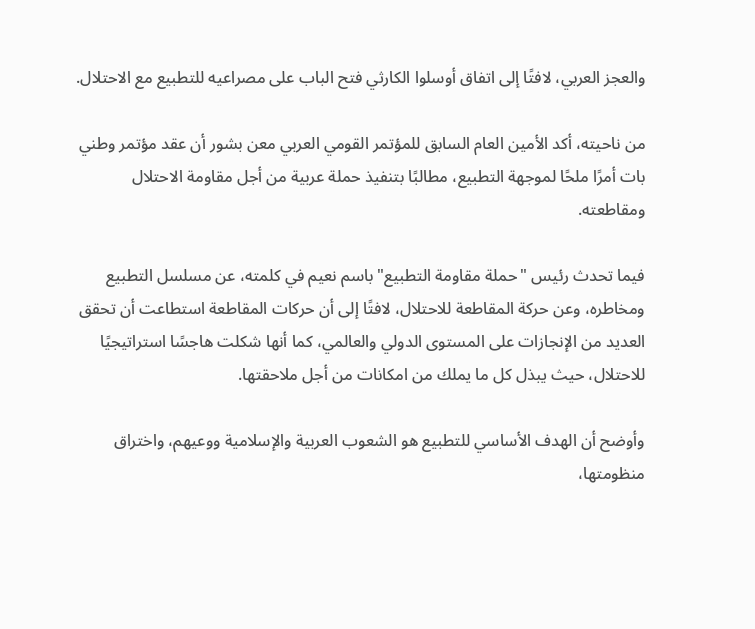والعجز العربي، لافتًا إلى اتفاق أوسلوا الكارثي فتح الباب على مصراعيه للتطبيع مع الاحتلال.

من ناحيته، أكد الأمين العام السابق للمؤتمر القومي العربي معن بشور أن عقد مؤتمر وطني بات أمرًا ملحًا لموجهة التطبيع، مطالبًا بتنفيذ حملة عربية من أجل مقاومة الاحتلال ومقاطعته.

فيما تحدث رئيس "حملة مقاومة التطبيع" باسم نعيم في كلمته، عن مسلسل التطبيع ومخاطره، وعن حركة المقاطعة للاحتلال، لافتًا إلى أن حركات المقاطعة استطاعت أن تحقق العديد من الإنجازات على المستوى الدولي والعالمي، كما أنها شكلت هاجسًا استراتيجيًا للاحتلال، حيث يبذل كل ما يملك من امكانات من أجل ملاحقتها.

وأوضح أن الهدف الأساسي للتطبيع هو الشعوب العربية والإسلامية ووعيهم، واختراق منظومتها،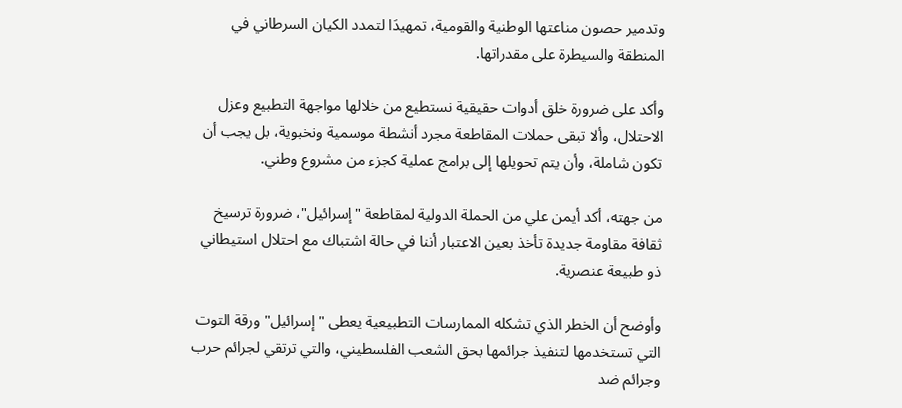وتدمير حصون مناعتها الوطنية والقومية، تمهيدَا لتمدد الكيان السرطاني في المنطقة والسيطرة على مقدراتها.

وأكد على ضرورة خلق أدوات حقيقية نستطيع من خلالها مواجهة التطبيع وعزل الاحتلال، وألا تبقى حملات المقاطعة مجرد أنشطة موسمية ونخبوية، بل يجب أن تكون شاملة، وأن يتم تحويلها إلى برامج عملية كجزء من مشروع وطني.

من جهته، أكد أيمن علي من الحملة الدولية لمقاطعة "إسرائيل"، ضرورة ترسيخ ثقافة مقاومة جديدة تأخذ بعين الاعتبار أننا في حالة اشتباك مع احتلال استيطاني ذو طبيعة عنصرية.

وأوضح أن الخطر الذي تشكله الممارسات التطبيعية يعطى "إسرائيل" ورقة التوت التي تستخدمها لتنفيذ جرائمها بحق الشعب الفلسطيني، والتي ترتقي لجرائم حرب وجرائم ضد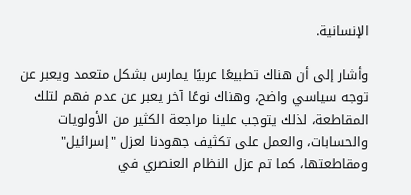الإنسانية.

وأشار إلى أن هناك تطبيعًا عربيًا يمارس بشكل متعمد ويعبر عن توجه سياسي واضح، وهناك نوعًا آخر يعبر عن عدم فهم لتلك المقاطعة، لذلك يتوجب علينا مراجعة الكثير من الأولويات والحسابات، والعمل على تكثيف جهودنا لعزل "إسرائيل" ومقاطعتها، كما تم عزل النظام العنصري في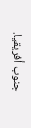جنوب أفريقيا.